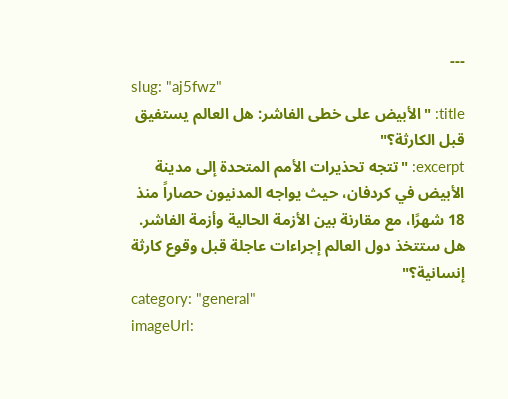---
slug: "aj5fwz"
title: "الأبيض على خطى الفاشر: هل العالم يستفيق قبل الكارثة؟"
excerpt: "تتجه تحذيرات الأمم المتحدة إلى مدينة الأبيض في كردفان، حيث يواجه المدنيون حصاراً منذ 18 شهرًا، مع مقارنة بين الأزمة الحالية وأزمة الفاشر. هل ستتخذ دول العالم إجراءات عاجلة قبل وقوع كارثة إنسانية؟"
category: "general"
imageUrl: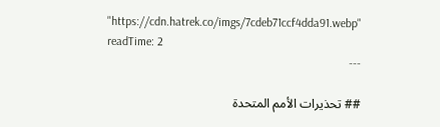"https://cdn.hatrek.co/imgs/7cdeb71ccf4dda91.webp"
readTime: 2
---

## تحذيرات الأمم المتحدة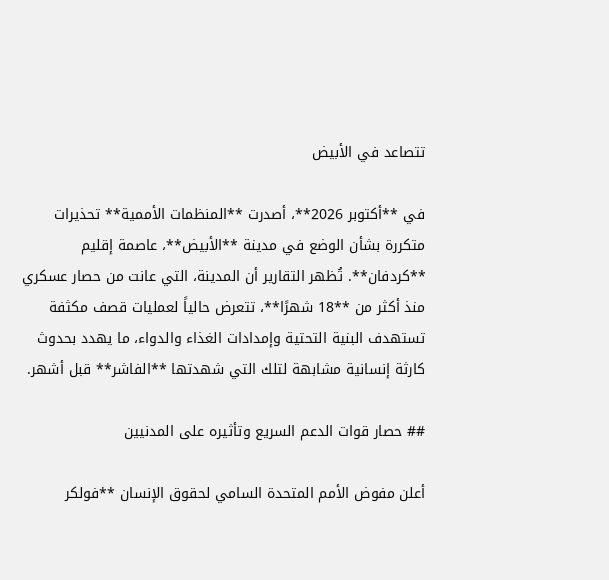تتصاعد في الأبيض

في **أكتوبر 2026**، أصدرت **المنظمات الأممية** تحذيرات متكررة بشأن الوضع في مدينة **الأبيض**، عاصمة إقليم **كردفان**. تُظهر التقارير أن المدينة، التي عانت من حصار عسكري منذ أكثر من **18 شهرًا**، تتعرض حالياً لعمليات قصف مكثفة تستهدف البنية التحتية وإمدادات الغذاء والدواء، ما يهدد بحدوث كارثة إنسانية مشابهة لتلك التي شهدتها **الفاشر** قبل أشهر.

## حصار قوات الدعم السريع وتأثيره على المدنيين

أعلن مفوض الأمم المتحدة السامي لحقوق الإنسان **فولكر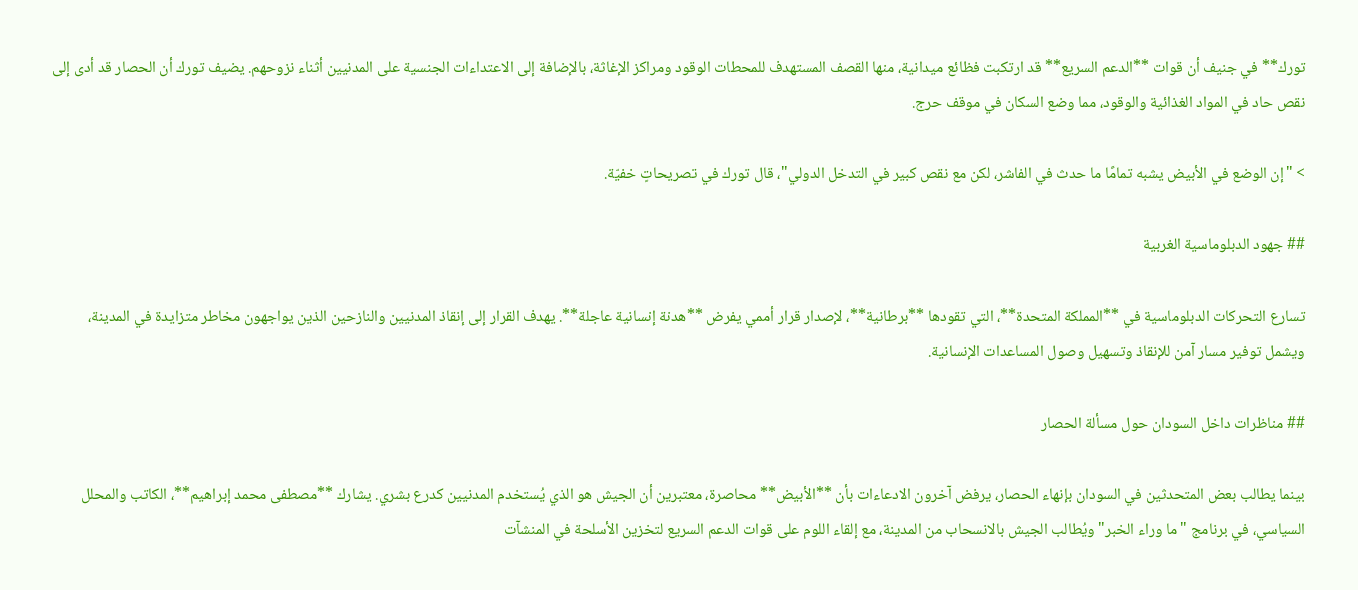تورك** في جنيف أن قوات **الدعم السريع** قد ارتكبت فظائع ميدانية، منها القصف المستهدف للمحطات الوقود ومراكز الإغاثة، بالإضافة إلى الاعتداءات الجنسية على المدنيين أثناء نزوحهم. يضيف تورك أن الحصار قد أدى إلى نقص حاد في المواد الغذائية والوقود، مما وضع السكان في موقف حرج.

> "إن الوضع في الأبيض يشبه تمامًا ما حدث في الفاشر، لكن مع نقص كبير في التدخل الدولي"، قال تورك في تصريحاتٍ خفيّة.

## جهود الدبلوماسية الغربية

تسارع التحركات الدبلوماسية في **المملكة المتحدة**، التي تقودها **برطانية**، لإصدار قرار أممي يفرض **هدنة إنسانية عاجلة**. يهدف القرار إلى إنقاذ المدنيين والنازحين الذين يواجهون مخاطر متزايدة في المدينة، ويشمل توفير مسار آمن للإنقاذ وتسهيل وصول المساعدات الإنسانية.

## مناظرات داخل السودان حول مسألة الحصار

بينما يطالب بعض المتحدثين في السودان بإنهاء الحصار، يرفض آخرون الادعاءات بأن **الأبيض** محاصرة، معتبرين أن الجيش هو الذي يُستخدم المدنيين كدرع بشري. يشارك **مصطفى محمد إبراهيم**، الكاتب والمحلل السياسي، في برنامج "ما وراء الخبر" ويُطالب الجيش بالانسحاب من المدينة، مع إلقاء اللوم على قوات الدعم السريع لتخزين الأسلحة في المنشآت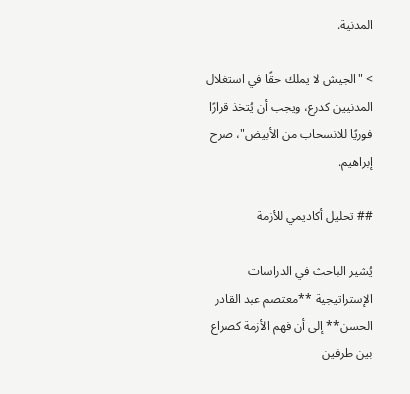المدنية.

> "الجيش لا يملك حقًا في استغلال المدنيين كدرع، ويجب أن يُتخذ قرارًا فوريًا للانسحاب من الأبيض"، صرح إبراهيم.

## تحليل أكاديمي للأزمة

يُشير الباحث في الدراسات الإستراتيجية **معتصم عبد القادر الحسن** إلى أن فهم الأزمة كصراع بين طرفين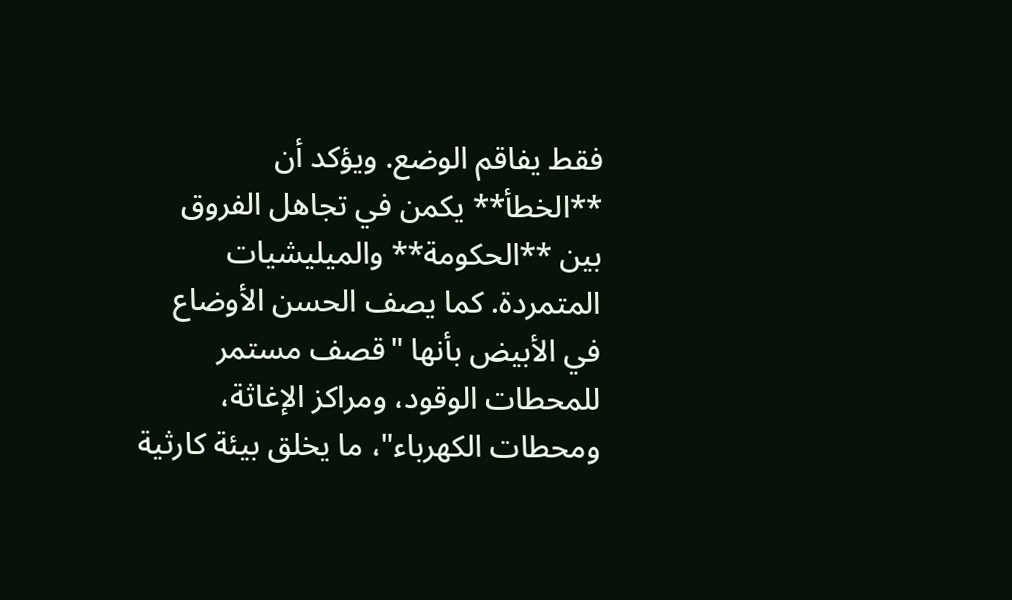فقط يفاقم الوضع. ويؤكد أن **الخطأ** يكمن في تجاهل الفروق بين **الحكومة** والميليشيات المتمردة. كما يصف الحسن الأوضاع في الأبيض بأنها "قصف مستمر للمحطات الوقود، ومراكز الإغاثة، ومحطات الكهرباء"، ما يخلق بيئة كارثية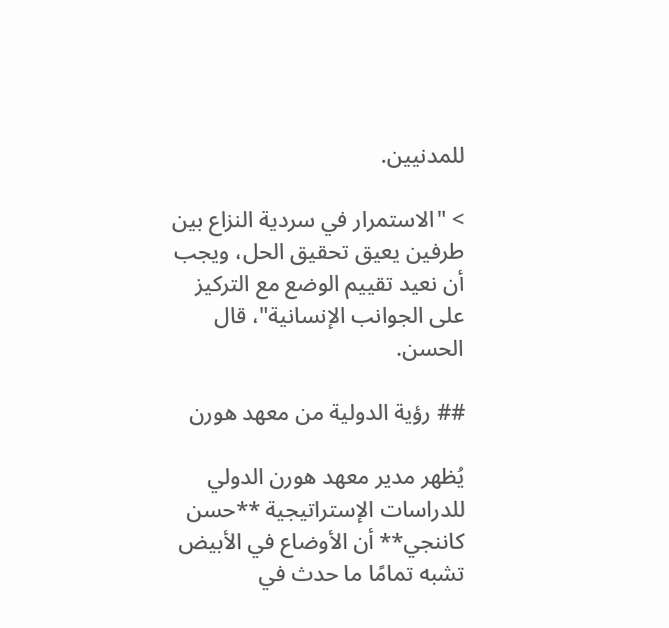للمدنيين.

> "الاستمرار في سردية النزاع بين طرفين يعيق تحقيق الحل، ويجب أن نعيد تقييم الوضع مع التركيز على الجوانب الإنسانية"، قال الحسن.

## رؤية الدولية من معهد هورن

يُظهر مدير معهد هورن الدولي للدراسات الإستراتيجية **حسن كاننجي** أن الأوضاع في الأبيض تشبه تمامًا ما حدث في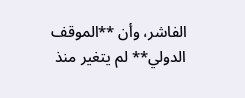الفاشر، وأن **الموقف الدولي** لم يتغير منذ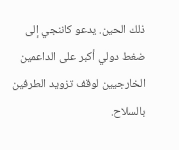ذلك الحين. يدعو كاننجي إلى ضغط دولي أكبر على الداعمين الخارجيين لوقف تزويد الطرفين بالسلاح.